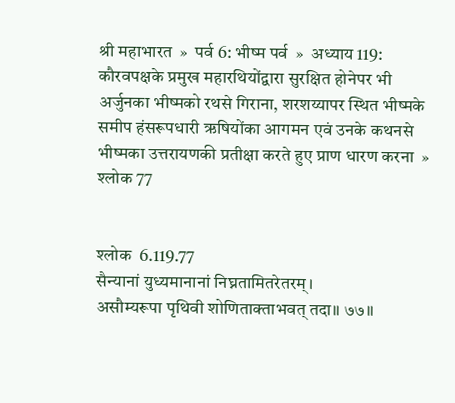श्री महाभारत  »  पर्व 6: भीष्म पर्व  »  अध्याय 119: कौरवपक्षके प्रमुख महारथियोंद्वारा सुरक्षित होनेपर भी अर्जुनका भीष्मको रथसे गिराना, शरशय्यापर स्थित भीष्मके समीप हंसरूपधारी ऋषियोंका आगमन एवं उनके कथनसे भीष्मका उत्तरायणकी प्रतीक्षा करते हुए प्राण धारण करना  »  श्लोक 77


श्लोक  6.119.77
सैन्यानां युध्यमानानां निघ्नतामितरेतरम्।
असौम्यरूपा पृथिवी शोणिताक्ताभवत् तदा॥ ७७॥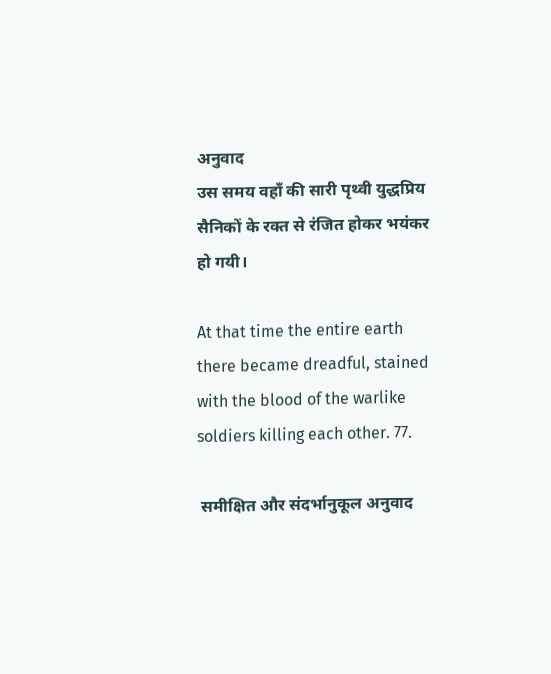अनुवाद
उस समय वहाँ की सारी पृथ्वी युद्धप्रिय सैनिकों के रक्त से रंजित होकर भयंकर हो गयी।

At that time the entire earth there became dreadful, stained with the blood of the warlike soldiers killing each other. 77.

 समीक्षित और संदर्भानुकूल अनुवाद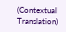(Contextual Translation)